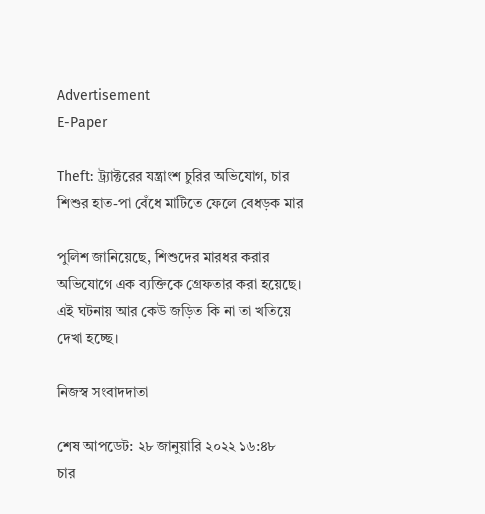Advertisement
E-Paper

Theft: ট্র্যাক্টরের যন্ত্রাংশ চুরির অভিযোগ, চার শিশুর হাত-পা বেঁধে মাটিতে ফেলে বেধড়ক মার

পুলিশ জানিয়েছে, শিশুদের মারধর করার অভিযোগে এক ব্যক্তিকে গ্রেফতার করা হয়েছে। এই ঘটনায় আর কেউ জড়িত কি না তা খতিয়ে দেখা হচ্ছে।

নিজস্ব সংবাদদাতা

শেষ আপডেট: ২৮ জানুয়ারি ২০২২ ১৬:৪৮
চার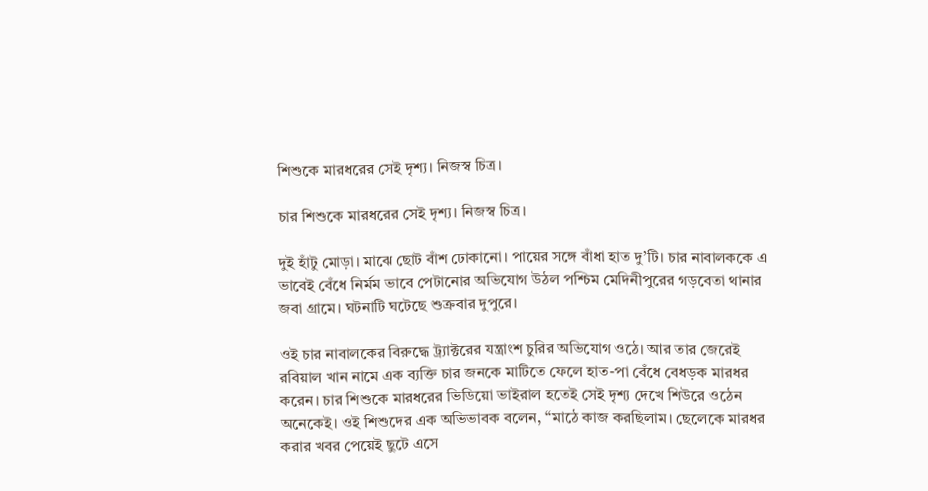শিশুকে মারধরের সেই দৃশ্য। নিজস্ব চিত্র।

চার শিশুকে মারধরের সেই দৃশ্য। নিজস্ব চিত্র।

দুই হাঁটু মোড়া। মাঝে ছোট বাঁশ ঢোকানো। পায়ের সঙ্গে বাঁধা হাত দু’টি। চার নাবালককে এ ভাবেই বেঁধে নির্মম ভাবে পেটানোর অভিযোগ উঠল পশ্চিম মেদিনীপুরের গড়বেতা থানার জবা গ্রামে। ঘটনাটি ঘটেছে শুক্রবার দুপুরে।

ওই চার নাবালকের বিরুদ্ধে ট্র্যাক্টরের যন্ত্রাংশ চুরির অভিযোগ ওঠে। আর তার জেরেই রবিয়াল খান নামে এক ব্যক্তি চার জনকে মাটিতে ফেলে হাত-পা বেঁধে বেধড়ক মারধর করেন। চার শিশুকে মারধরের ভিডিয়ো ভাইরাল হতেই সেই দৃশ্য দেখে শিউরে ওঠেন অনেকেই। ওই শিশুদের এক অভিভাবক বলেন, “মাঠে কাজ করছিলাম। ছেলেকে মারধর করার খবর পেয়েই ছুটে এসে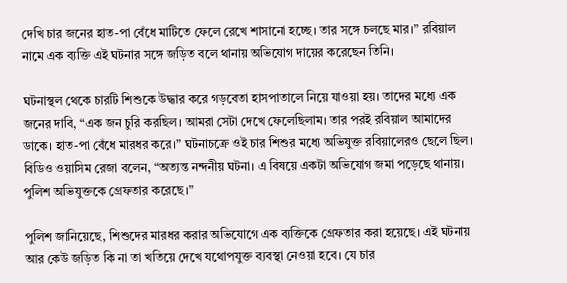দেখি চার জনের হাত-পা বেঁধে মাটিতে ফেলে রেখে শাসানো হচ্ছে। তার সঙ্গে চলছে মার।” রবিয়াল নামে এক ব্যক্তি এই ঘটনার সঙ্গে জড়িত বলে থানায় অভিযোগ দায়ের করেছেন তিনি।

ঘটনাস্থল থেকে চারটি শিশুকে উদ্ধার করে গড়বেতা হাসপাতালে নিয়ে যাওয়া হয়। তাদের মধ্যে এক জনের দাবি, “এক জন চুরি করছিল। আমরা সেটা দেখে ফেলেছিলাম। তার পরই রবিয়াল আমাদের ডাকে। হাত-পা বেঁধে মারধর করে।” ঘটনাচক্রে ওই চার শিশুর মধ্যে অভিযুক্ত রবিয়ালেরও ছেলে ছিল। বিডিও ওয়াসিম রেজা বলেন, “অত্যন্ত নন্দনীয় ঘটনা। এ বিষয়ে একটা অভিযোগ জমা পড়েছে থানায়। পুলিশ অভিযুক্তকে গ্রেফতার করেছে।”

পুলিশ জানিয়েছে, শিশুদের মারধর করার অভিযোগে এক ব্যক্তিকে গ্রেফতার করা হয়েছে। এই ঘটনায় আর কেউ জড়িত কি না তা খতিয়ে দেখে যথোপযুক্ত ব্যবস্থা নেওয়া হবে। যে চার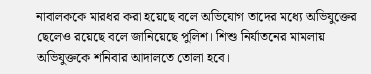নাবালককে মারধর করা হয়েছে বলে অভিযোগ তাদের মধ্যে অভিযুক্তের ছেলেও রয়েছে বলে জানিয়েছে পুলিশ। শিশু নির্যাতনের মামলায় অভিযুক্তকে শনিবার আদালতে তোলা হবে।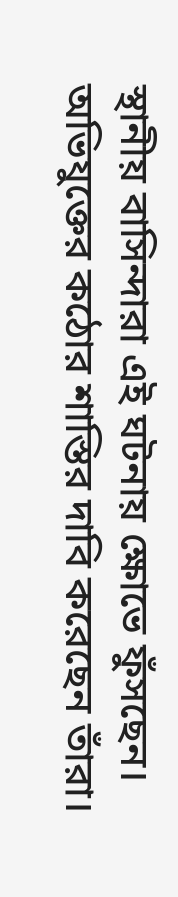স্থানীয় বাসিন্দারা এই ঘটনায় ক্ষোভে ফুঁসছেন। অভিযুক্তের কঠোর শাস্তির দাবি করেছেন তাঁরা।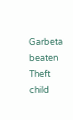Garbeta beaten Theft child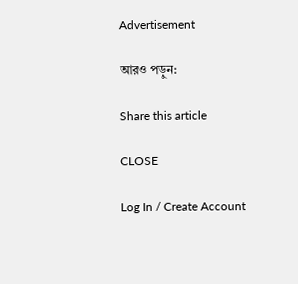Advertisement

আরও পড়ুন:

Share this article

CLOSE

Log In / Create Account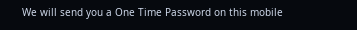We will send you a One Time Password on this mobile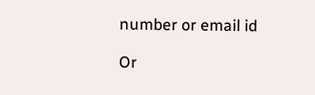number or email id

Or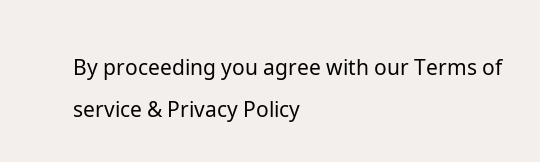By proceeding you agree with our Terms of service & Privacy Policy